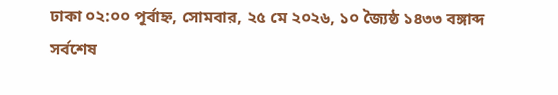ঢাকা ০২:০০ পূর্বাহ্ন, সোমবার, ২৫ মে ২০২৬, ১০ জ্যৈষ্ঠ ১৪৩৩ বঙ্গাব্দ
সর্বশেষ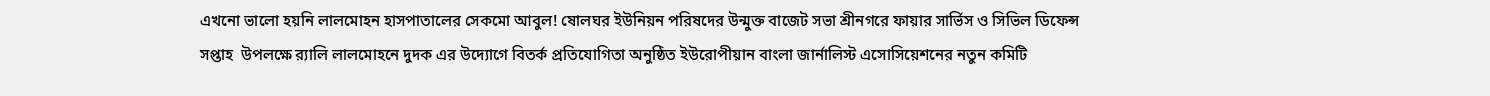এখনো ভালো হয়নি লালমোহন হাসপাতালের সেকমো আবুল! ষোলঘর ইউনিয়ন পরিষদের উন্মুক্ত বাজেট সভা শ্রীনগরে ফায়ার সার্ভিস ও সিভিল ডিফেন্স সপ্তাহ  উপলক্ষে র‌্যালি লালমোহনে দুদক এর উদ্যোগে বিতর্ক প্রতিযোগিতা অনুষ্ঠিত ইউরোপীয়ান বাংলা জার্নালিস্ট এসোসিয়েশনের নতুন কমিটি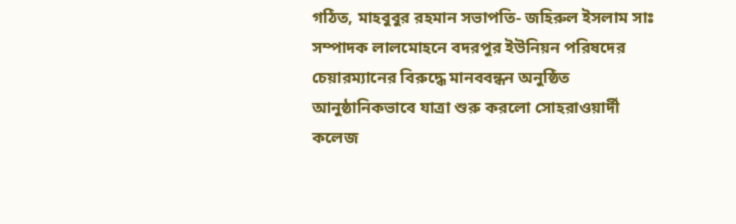গঠিত, মাহবুবুর রহমান সভাপতি- জহিরুল ইসলাম সাঃ সম্পাদক লালমোহনে বদরপুর ইউনিয়ন পরিষদের চেয়ারম্যানের বিরুদ্ধে মানববন্ধন অনুষ্ঠিত আনুষ্ঠানিকভাবে যাত্রা শুরু করলো সোহরাওয়ার্দী কলেজ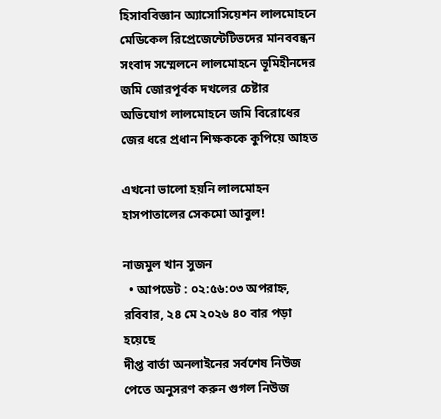হিসাববিজ্ঞান অ্যাসোসিয়েশন লালমোহনে মেডিকেল রিপ্রেজেন্টেটিভদের মানববন্ধন সংবাদ সম্মেলনে লালমোহনে ভূমিহীনদের জমি জোরপূর্বক দখলের চেষ্টার অভিযোগ লালমোহনে জমি বিরোধের জের ধরে প্রধান শিক্ষককে কুপিয়ে আহত

এখনো ভালো হয়নি লালমোহন হাসপাতালের সেকমো আবুল!

নাজমুল খান সুজন
  • আপডেট : ০২:৫৬:০৩ অপরাহ্ন, রবিবার, ২৪ মে ২০২৬ ৪০ বার পড়া হয়েছে
দীপ্ত বার্তা অনলাইনের সর্বশেষ নিউজ পেতে অনুসরণ করুন গুগল নিউজ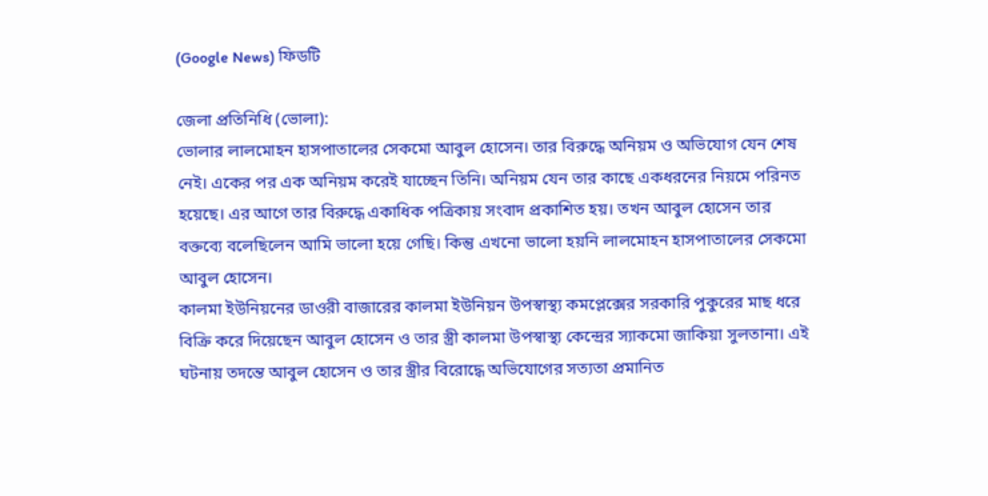(Google News) ফিডটি

জেলা প্রতিনিধি (ভোলা):
ভোলার লালমোহন হাসপাতালের সেকমো আবুল হোসেন। তার বিরুদ্ধে অনিয়ম ও অভিযোগ যেন শেষ নেই। একের পর এক অনিয়ম করেই যাচ্ছেন তিনি। অনিয়ম যেন তার কাছে একধরনের নিয়মে পরিনত হয়েছে। এর আগে তার বিরুদ্ধে একাধিক পত্রিকায় সংবাদ প্রকাশিত হয়। তখন আবুল হোসেন তার বক্তব্যে বলেছিলেন আমি ভালো হয়ে গেছি। কিন্তু এখনো ভালো হয়নি লালমোহন হাসপাতালের সেকমো আবুল হোসেন।
কালমা ইউনিয়নের ডাওরী বাজারের কালমা ইউনিয়ন উপস্বাস্থ্য কমপ্লেক্সের সরকারি পুকুরের মাছ ধরে বিক্রি করে দিয়েছেন আবুল হোসেন ও তার স্ত্রী কালমা উপস্বাস্থ্য কেন্দ্রের স্যাকমো জাকিয়া সুলতানা। এই ঘটনায় তদন্তে আবুল হোসেন ও তার স্ত্রীর বিরোদ্ধে অভিযোগের সত্যতা প্রমানিত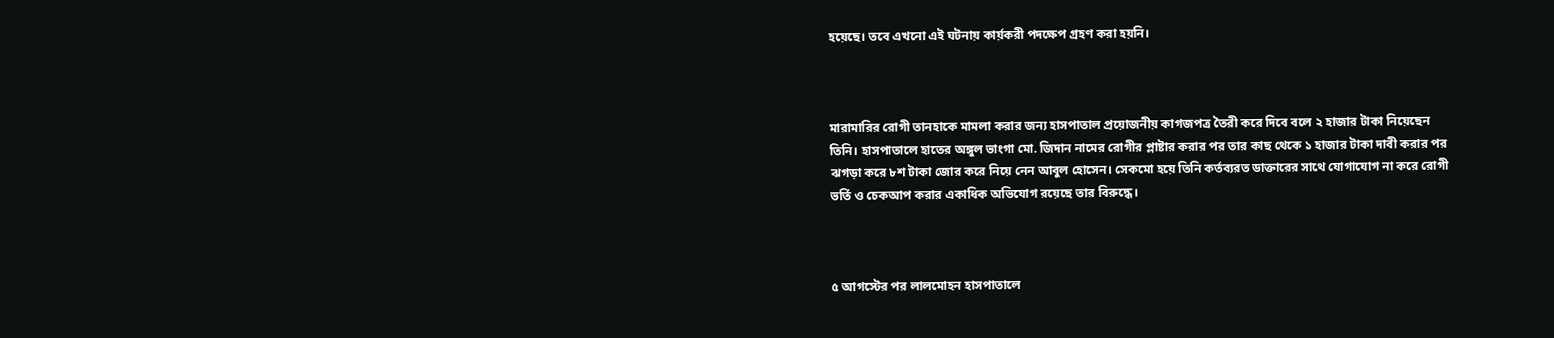হয়েছে। তবে এখনো এই ঘটনায় কার্য়করী পদক্ষেপ গ্রহণ করা হয়নি।



মারামারির রোগী তানহাকে মামলা করার জন্য হাসপাতাল প্রয়োজনীয় কাগজপত্র তৈরী করে দিবে বলে ২ হাজার টাকা নিয়েছেন তিনি। হাসপাতালে হাতের অঙ্গুল ভাংগা মো. জিদান নামের রোগীর প্লাষ্টার করার পর তার কাছ থেকে ১ হাজার টাকা দাবী করার পর ঝগড়া করে ৮শ টাকা জোর করে নিয়ে নেন আবুল হোসেন। সেকমো হয়ে তিনি কর্তব্যরত ডাক্তারের সাথে যোগাযোগ না করে রোগী ভর্তি ও চেকআপ করার একাধিক অভিযোগ রয়েছে তার বিরুদ্ধে।



৫ আগস্টের পর লালমোহন হাসপাতালে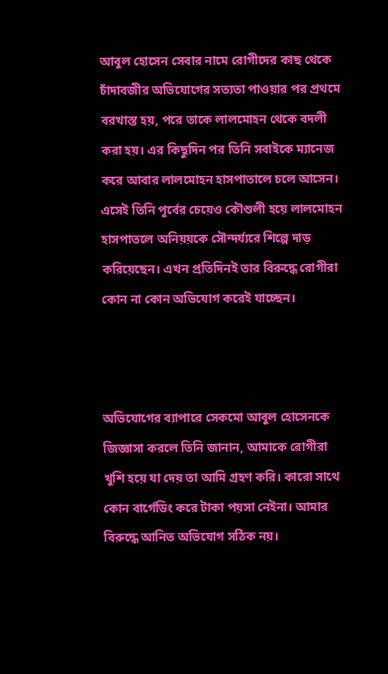আবুল হোসেন সেবার নামে রোগীদের কাছ থেকে চাঁদাবজীর অভিযোগের সত্যতা পাওয়ার পর প্রথমে বরখাস্ত হয়, পরে তাকে লালমোহন থেকে বদলী করা হয়। এর কিছুদিন পর তিনি সবাইকে ম্যানেজ করে আবার লালমোহন হাসপাতালে চলে আসেন। এসেই তিনি পূর্বের চেয়েও কৌশুলী হয়ে লালমোহন হাসপাতলে অনিয়য়কে সৌন্দর্য্যরে শিল্পে দাড় করিয়েছেন। এখন প্রতিদিনই তার বিরুদ্ধে রোগীরা কোন না কোন অভিযোগ করেই যাচ্ছেন।



অভিযোগের ব্যাপারে সেকমো আবুল হোসেনকে জিজ্ঞাসা করলে তিনি জানান, আমাকে রোগীরা খুশি হয়ে যা দেয় তা আমি গ্রহণ করি। কারো সাথে কোন বার্গেডিং করে টাকা পয়সা নেইনা। আমার বিরুদ্ধে আনিত অভিযোগ সঠিক নয়।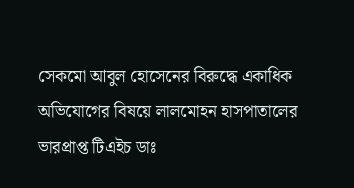সেকমো আবুল হোসেনের বিরুদ্ধে একাধিক অভিযোগের বিষয়ে লালমোহন হাসপাতালের ভারপ্রাপ্ত টিএইচ ডাঃ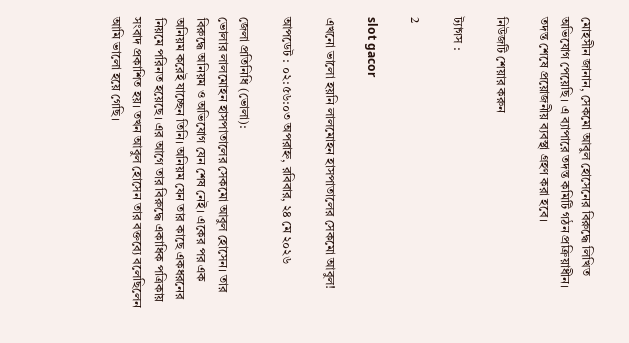মোহসীন জানান, সেকমো আবুল হোসেনের বিরুদ্ধে লিখিত অভিযোগ পেয়েছি। এ ব্যাপারে তদন্ত কমিটি গঠন প্রক্রিয়াধীন। তদন্ত শেষে প্রয়োজনীয় ব্যবস্থা গ্রহণ করা হবে।

নিউজটি শেয়ার করুন

ট্যাগস :

2

slot gacor

এখনো ভালো হয়নি লালমোহন হাসপাতালের সেকমো আবুল!

আপডেট : ০২:৫৬:০৩ অপরাহ্ন, রবিবার, ২৪ মে ২০২৬

জেলা প্রতিনিধি (ভোলা):
ভোলার লালমোহন হাসপাতালের সেকমো আবুল হোসেন। তার বিরুদ্ধে অনিয়ম ও অভিযোগ যেন শেষ নেই। একের পর এক অনিয়ম করেই যাচ্ছেন তিনি। অনিয়ম যেন তার কাছে একধরনের নিয়মে পরিনত হয়েছে। এর আগে তার বিরুদ্ধে একাধিক পত্রিকায় সংবাদ প্রকাশিত হয়। তখন আবুল হোসেন তার বক্তব্যে বলেছিলেন আমি ভালো হয়ে গেছি।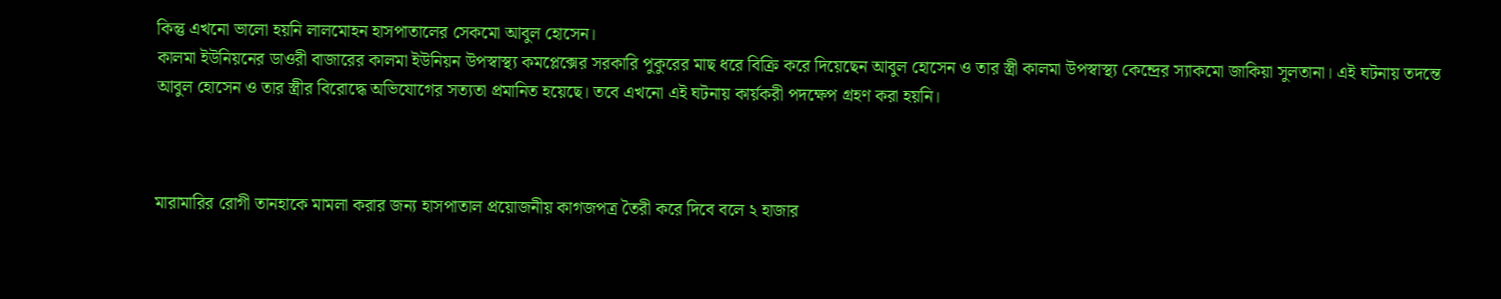কিন্তু এখনো ভালো হয়নি লালমোহন হাসপাতালের সেকমো আবুল হোসেন।
কালমা ইউনিয়নের ডাওরী বাজারের কালমা ইউনিয়ন উপস্বাস্থ্য কমপ্লেক্সের সরকারি পুকুরের মাছ ধরে বিক্রি করে দিয়েছেন আবুল হোসেন ও তার স্ত্রী কালমা উপস্বাস্থ্য কেন্দ্রের স্যাকমো জাকিয়া সুলতানা। এই ঘটনায় তদন্তে আবুল হোসেন ও তার স্ত্রীর বিরোদ্ধে অভিযোগের সত্যতা প্রমানিত হয়েছে। তবে এখনো এই ঘটনায় কার্য়করী পদক্ষেপ গ্রহণ করা হয়নি।



মারামারির রোগী তানহাকে মামলা করার জন্য হাসপাতাল প্রয়োজনীয় কাগজপত্র তৈরী করে দিবে বলে ২ হাজার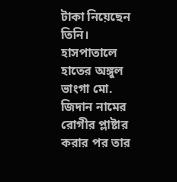টাকা নিয়েছেন তিনি। হাসপাতালে হাতের অঙ্গুল ভাংগা মো. জিদান নামের রোগীর প্লাষ্টার করার পর তার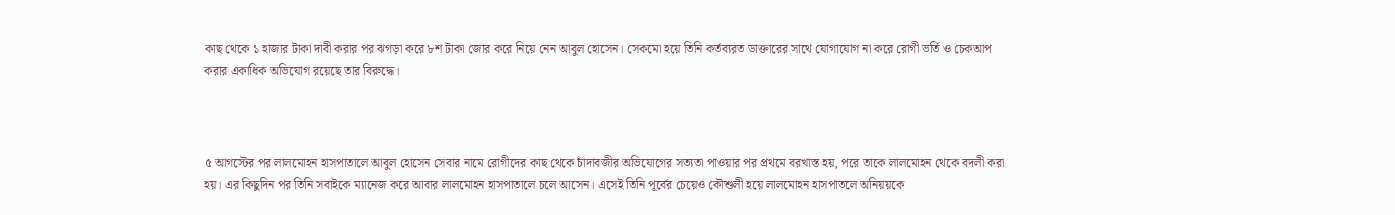কাছ থেকে ১ হাজার টাকা দাবী করার পর ঝগড়া করে ৮শ টাকা জোর করে নিয়ে নেন আবুল হোসেন। সেকমো হয়ে তিনি কর্তব্যরত ডাক্তারের সাথে যোগাযোগ না করে রোগী ভর্তি ও চেকআপ করার একাধিক অভিযোগ রয়েছে তার বিরুদ্ধে।



৫ আগস্টের পর লালমোহন হাসপাতালে আবুল হোসেন সেবার নামে রোগীদের কাছ থেকে চাঁদাবজীর অভিযোগের সত্যতা পাওয়ার পর প্রথমে বরখাস্ত হয়, পরে তাকে লালমোহন থেকে বদলী করা হয়। এর কিছুদিন পর তিনি সবাইকে ম্যানেজ করে আবার লালমোহন হাসপাতালে চলে আসেন। এসেই তিনি পূর্বের চেয়েও কৌশুলী হয়ে লালমোহন হাসপাতলে অনিয়য়কে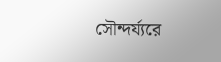সৌন্দর্য্যরে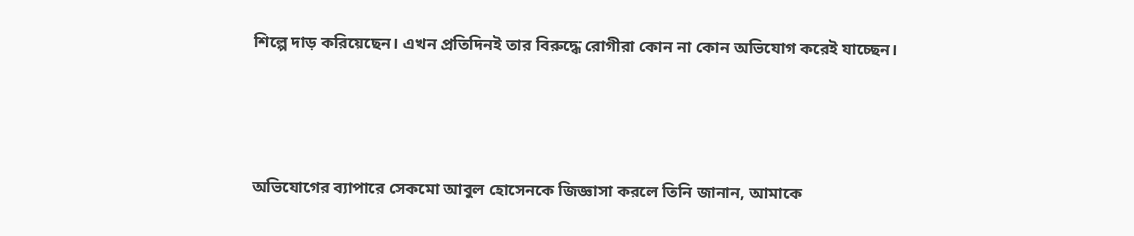শিল্পে দাড় করিয়েছেন। এখন প্রতিদিনই তার বিরুদ্ধে রোগীরা কোন না কোন অভিযোগ করেই যাচ্ছেন।



অভিযোগের ব্যাপারে সেকমো আবুল হোসেনকে জিজ্ঞাসা করলে তিনি জানান, আমাকে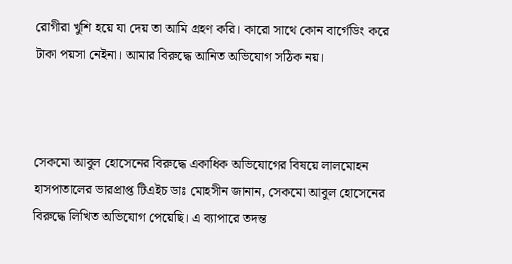রোগীরা খুশি হয়ে যা দেয় তা আমি গ্রহণ করি। কারো সাথে কোন বার্গেডিং করে টাকা পয়সা নেইনা। আমার বিরুদ্ধে আনিত অভিযোগ সঠিক নয়।



সেকমো আবুল হোসেনের বিরুদ্ধে একাধিক অভিযোগের বিষয়ে লালমোহন হাসপাতালের ভারপ্রাপ্ত টিএইচ ডাঃ মোহসীন জানান, সেকমো আবুল হোসেনের বিরুদ্ধে লিখিত অভিযোগ পেয়েছি। এ ব্যাপারে তদন্ত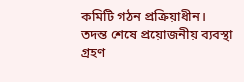কমিটি গঠন প্রক্রিয়াধীন। তদন্ত শেষে প্রয়োজনীয় ব্যবস্থা গ্রহণ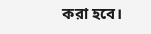করা হবে।